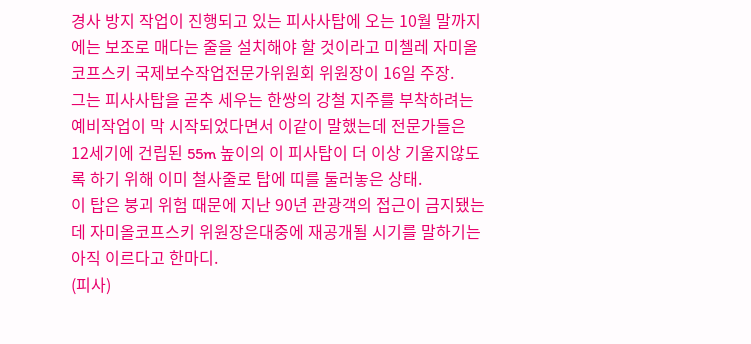경사 방지 작업이 진행되고 있는 피사사탑에 오는 10월 말까지에는 보조로 매다는 줄을 설치해야 할 것이라고 미첼레 자미올코프스키 국제보수작업전문가위원회 위원장이 16일 주장.
그는 피사사탑을 곧추 세우는 한쌍의 강철 지주를 부착하려는 예비작업이 막 시작되었다면서 이같이 말했는데 전문가들은 12세기에 건립된 55m 높이의 이 피사탑이 더 이상 기울지않도록 하기 위해 이미 철사줄로 탑에 띠를 둘러놓은 상태.
이 탑은 붕괴 위험 때문에 지난 90년 관광객의 접근이 금지됐는데 자미올코프스키 위원장은대중에 재공개될 시기를 말하기는 아직 이르다고 한마디.
(피사)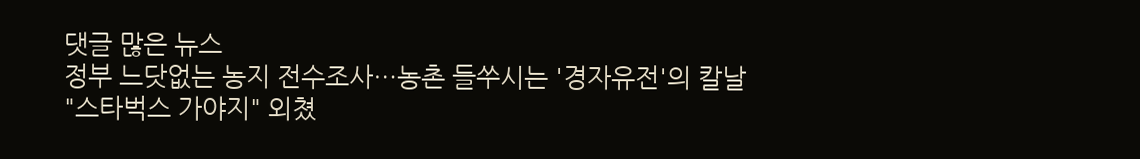댓글 많은 뉴스
정부 느닷없는 농지 전수조사…농촌 들쑤시는 '경자유전'의 칼날
"스타벅스 가야지" 외쳤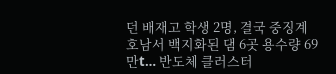던 배재고 학생 2명, 결국 중징계
호남서 백지화된 댐 6곳 용수량 69만t… 반도체 클러스터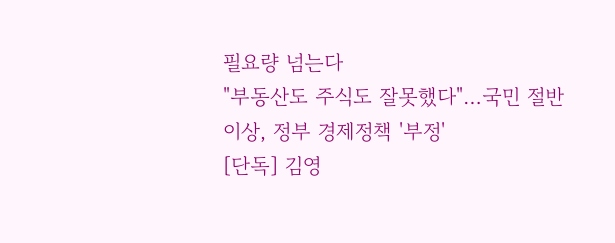필요량 넘는다
"부동산도 주식도 잘못했다"…국민 절반 이상, 정부 경제정책 '부정'
[단독] 김영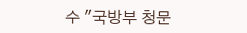수 "국방부 청문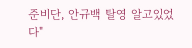준비단, 안규백 탈영 알고있었다"